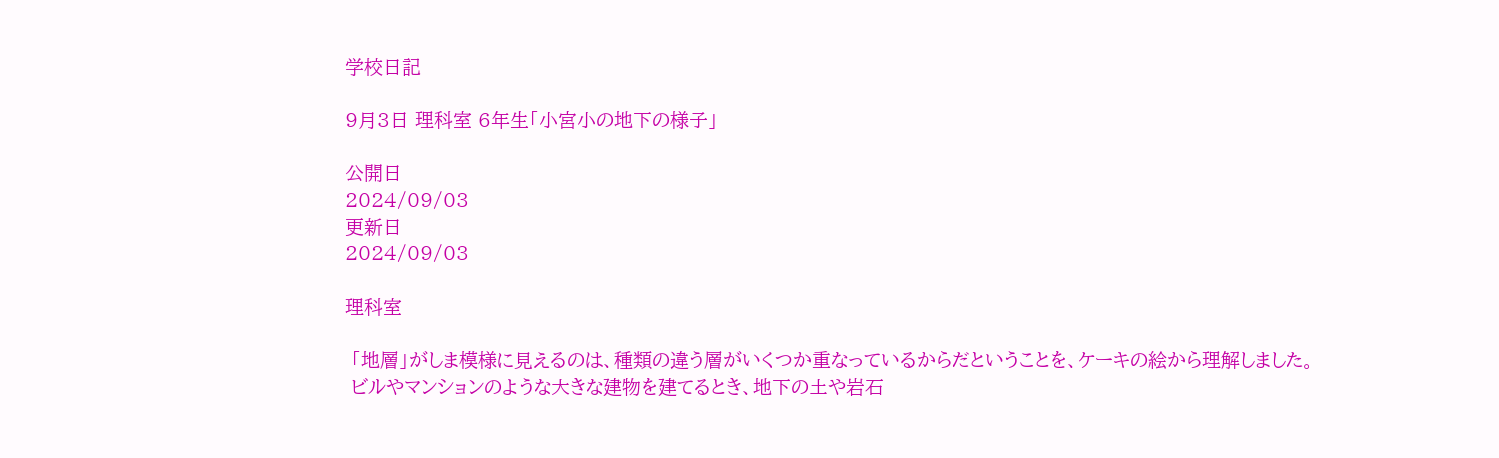学校日記

9月3日 理科室 6年生「小宮小の地下の様子」

公開日
2024/09/03
更新日
2024/09/03

理科室

 「地層」がしま模様に見えるのは、種類の違う層がいくつか重なっているからだということを、ケーキの絵から理解しました。
 ビルやマンションのような大きな建物を建てるとき、地下の土や岩石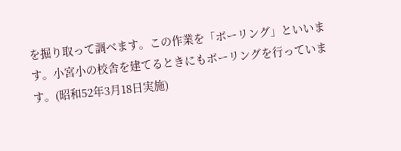を掘り取って調べます。この作業を「ボーリング」といいます。小宮小の校舎を建てるときにもボーリングを行っています。(昭和52年3月18日実施)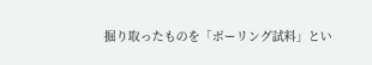掘り取ったものを「ボーリング試料」とい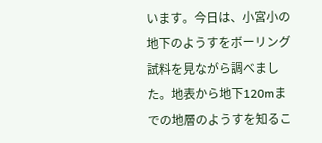います。今日は、小宮小の地下のようすをボーリング試料を見ながら調べました。地表から地下120mまでの地層のようすを知るこ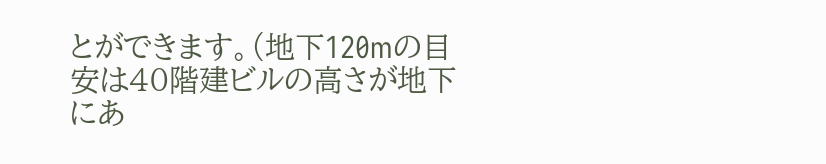とができます。(地下120mの目安は40階建ビルの高さが地下にあ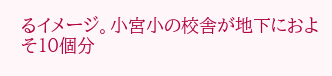るイメージ。小宮小の校舎が地下におよそ10個分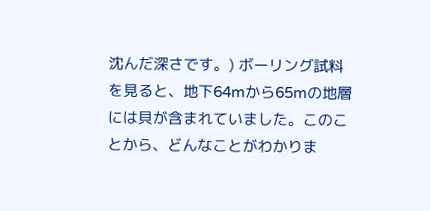沈んだ深さです。) ボーリング試料を見ると、地下64mから65mの地層には貝が含まれていました。このことから、どんなことがわかりま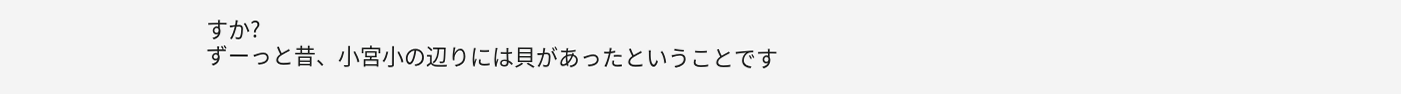すか?
ずーっと昔、小宮小の辺りには貝があったということです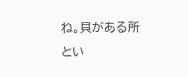ね。貝がある所とい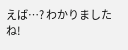えば…? わかりましたね!